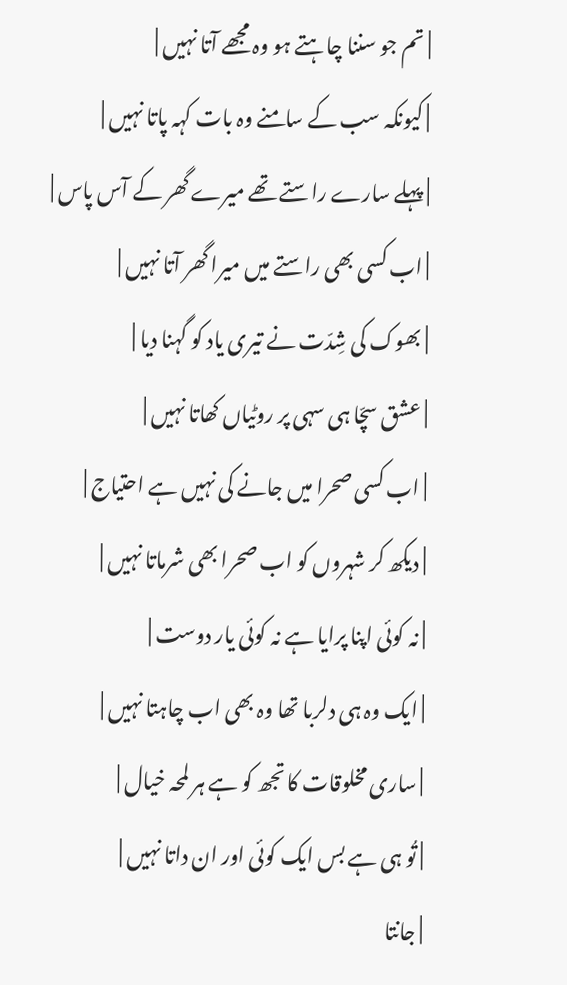| تم جو سننا چاہتے ہو وہ مجھے آتا نہیں |
| کیونکہ سب کے سامنے وہ بات کہہ پاتا نہیں |
| پہلے سارے راستے تھے میرے گھر کے آس پاس |
| اب کسی بھی راستے میں میرا گھر آتا نہیں |
| بھوک کی شِدّت نے تیری یاد کو گہنا دیا |
| عشق سچّا ہی سہی پر روٹیاں کھاتا نہیں |
| اب کسی صحرا میں جانے کی نہیں ہے احتیاج |
| دیکھ کر شہروں کو اب صحرا بھی شرماتا نہیں |
| نہ کوئی اپنا پرایا ہے نہ کوئی یار دوست |
| ایک وہ ہی دلربا تھا وہ بھی اب چاہتا نہیں |
| ساری مخلوقات کا تجھ کو ہے ہر لمحہ خیال |
| تُو ہی ہے بس ایک کوئی اور ان داتا نہیں |
| جانتا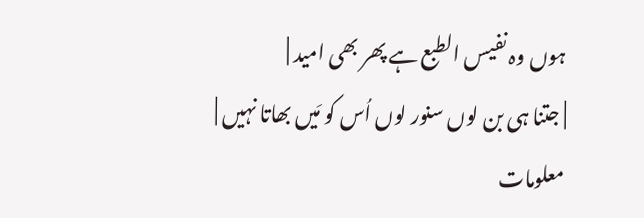ہوں وہ نفیس الطبع ہے پھر بھی امید |
| جتنا ہی بن لوں سنور لوں اُس کو مَیں بھاتا نہیں |
معلومات